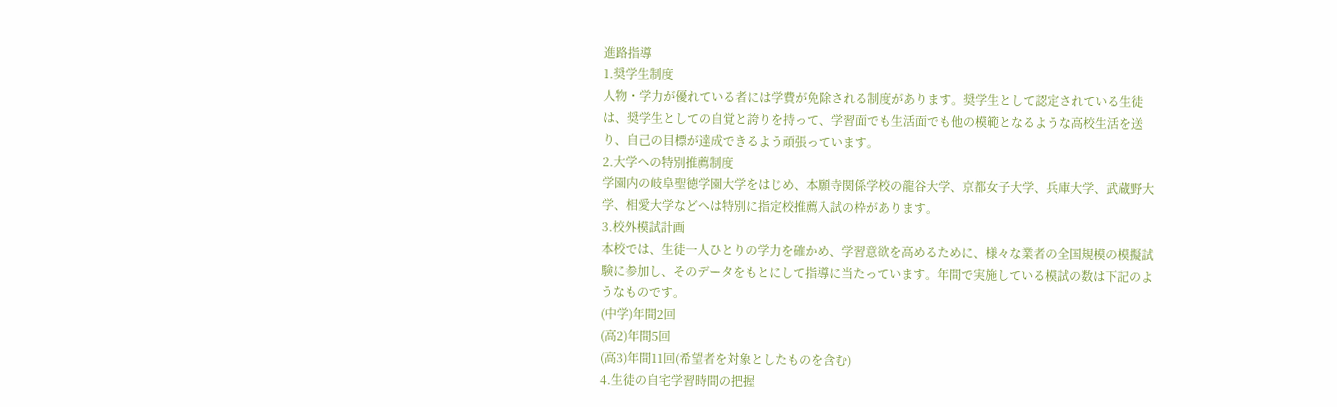進路指導
1.奨学生制度
人物・学力が優れている者には学費が免除される制度があります。奨学生として認定されている生徒は、奨学生としての自覚と誇りを持って、学習面でも生活面でも他の模範となるような高校生活を送り、自己の目標が達成できるよう頑張っています。
2.大学への特別推薦制度
学園内の岐阜聖徳学園大学をはじめ、本願寺関係学校の龍谷大学、京都女子大学、兵庫大学、武蔵野大学、相愛大学などへは特別に指定校推薦入試の枠があります。
3.校外模試計画
本校では、生徒一人ひとりの学力を確かめ、学習意欲を高めるために、様々な業者の全国規模の模擬試験に参加し、そのデータをもとにして指導に当たっています。年間で実施している模試の数は下記のようなものです。
(中学)年間2回
(高2)年間5回
(高3)年間11回(希望者を対象としたものを含む)
4.生徒の自宅学習時間の把握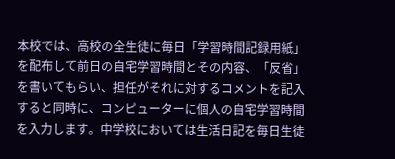本校では、高校の全生徒に毎日「学習時間記録用紙」を配布して前日の自宅学習時間とその内容、「反省」を書いてもらい、担任がそれに対するコメントを記入すると同時に、コンピューターに個人の自宅学習時間を入力します。中学校においては生活日記を毎日生徒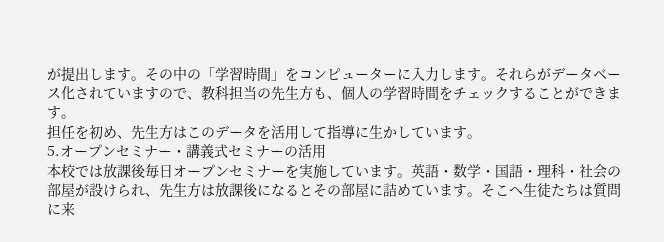が提出します。その中の「学習時間」をコンピューターに入力します。それらがデータベース化されていますので、教科担当の先生方も、個人の学習時間をチェックすることができます。
担任を初め、先生方はこのデータを活用して指導に生かしています。
5.オープンセミナー・講義式セミナーの活用
本校では放課後毎日オープンセミナーを実施しています。英語・数学・国語・理科・社会の部屋が設けられ、先生方は放課後になるとその部屋に詰めています。そこへ生徒たちは質問に来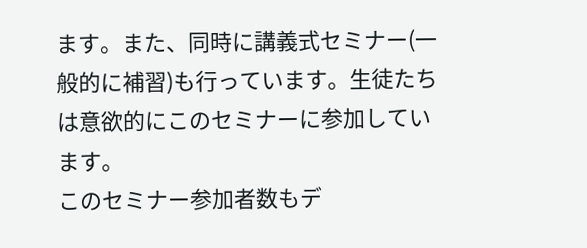ます。また、同時に講義式セミナー(一般的に補習)も行っています。生徒たちは意欲的にこのセミナーに参加しています。
このセミナー参加者数もデ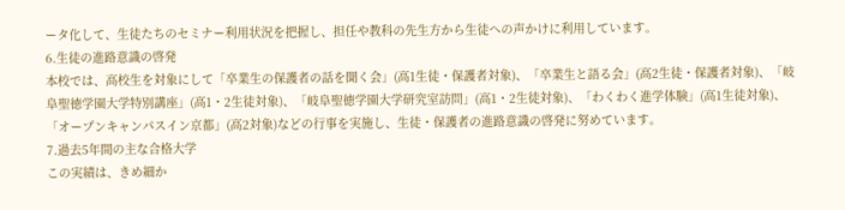ータ化して、生徒たちのセミナー利用状況を把握し、担任や教科の先生方から生徒への声かけに利用しています。
6.生徒の進路意識の啓発
本校では、高校生を対象にして「卒業生の保護者の話を聞く会」(高1生徒・保護者対象)、「卒業生と語る会」(高2生徒・保護者対象)、「岐阜聖徳学園大学特別講座」(高1・2生徒対象)、「岐阜聖徳学園大学研究室訪問」(高1・2生徒対象)、「わくわく進学体験」(高1生徒対象)、「オープンキャンパスイン京都」(高2対象)などの行事を実施し、生徒・保護者の進路意識の啓発に努めています。
7.過去5年間の主な合格大学
この実績は、きめ細か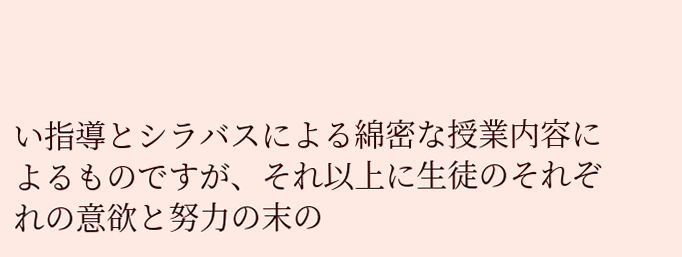い指導とシラバスによる綿密な授業内容によるものですが、それ以上に生徒のそれぞれの意欲と努力の末の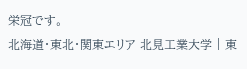栄冠です。
北海道・東北・関東エリア 北見工業大学 | 東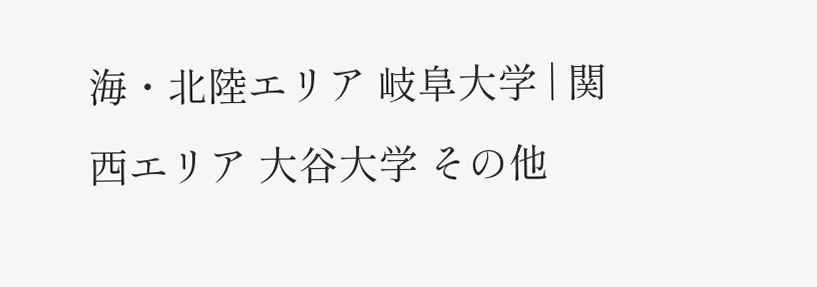海・北陸エリア 岐阜大学 | 関西エリア 大谷大学 その他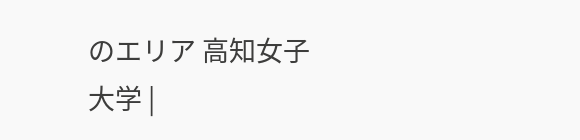のエリア 高知女子大学 |